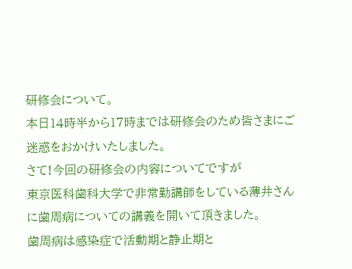研修会について。
本日14時半から17時までは研修会のため皆さまにご迷惑をおかけいたしました。
さて!今回の研修会の内容についてですが
東京医科歯科大学で非常勤講師をしている薄井さんに歯周病についての講義を開いて頂きました。
歯周病は感染症で活動期と静止期と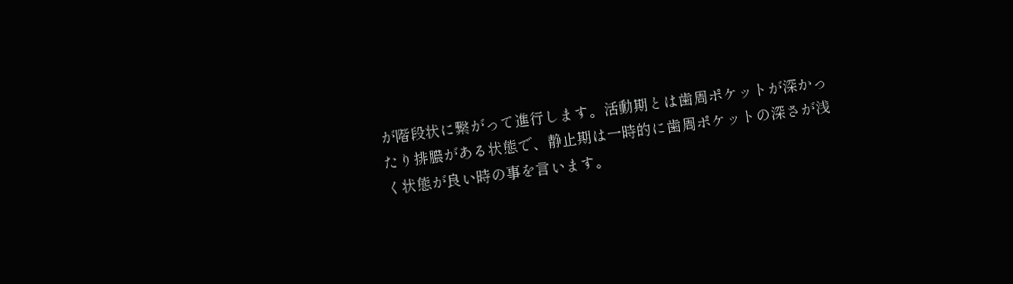が階段状に繋がって進行します。活動期とは歯周ポケットが深かったり排膿がある状態で、静止期は一時的に歯周ポケットの深さが浅く状態が良い時の事を言います。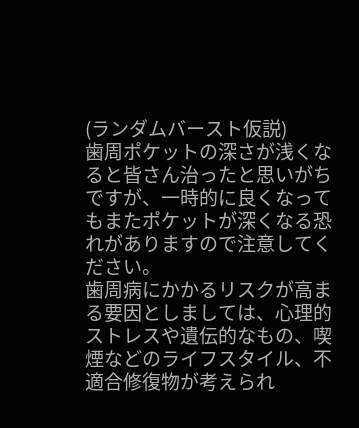(ランダムバースト仮説)
歯周ポケットの深さが浅くなると皆さん治ったと思いがちですが、一時的に良くなってもまたポケットが深くなる恐れがありますので注意してください。
歯周病にかかるリスクが高まる要因としましては、心理的ストレスや遺伝的なもの、喫煙などのライフスタイル、不適合修復物が考えられ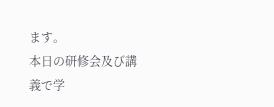ます。
本日の研修会及び講義で学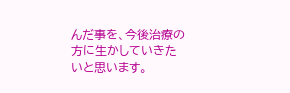んだ事を、今後治療の方に生かしていきたいと思います。